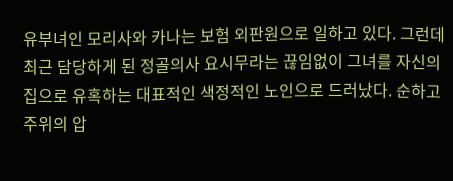유부녀인 모리사와 카나는 보험 외판원으로 일하고 있다. 그런데 최근 담당하게 된 정골의사 요시무라는 끊임없이 그녀를 자신의 집으로 유혹하는 대표적인 색정적인 노인으로 드러났다. 순하고 주위의 압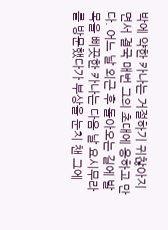박에 약한 카나는 거절하기 귀찮아지면서 결국 매번 그의 초대에 응하고 만다. 어느 날 외근 후 돌아오는 길에 발목을 삐끗한 카나는 다음 날 요시무라를 방문했다가 부상을 눈치 챈 그에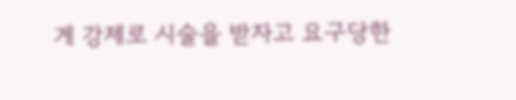게 강제로 시술을 받자고 요구당한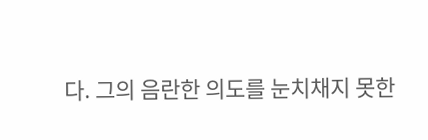다. 그의 음란한 의도를 눈치채지 못한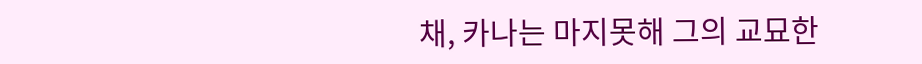채, 카나는 마지못해 그의 교묘한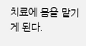치료에 몸을 맡기게 된다.